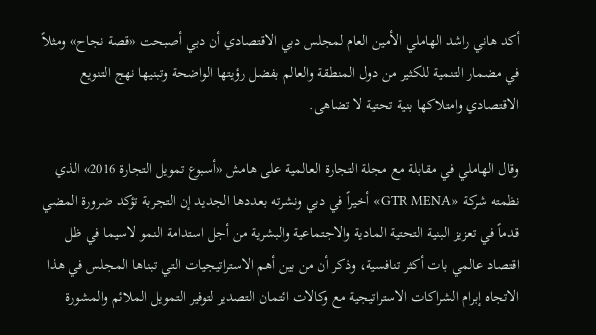أكد هاني راشد الهاملي الأمين العام لمجلس دبي الاقتصادي أن دبي أصبحت «قصة نجاح» ومثلاً في مضمار التنمية للكثير من دول المنطقة والعالم بفضل رؤيتها الواضحة وتبنيها نهج التنويع الاقتصادي وامتلاكها بنية تحتية لا تضاهى.

وقال الهاملي في مقابلة مع مجلة التجارة العالمية على هامش «أسبوع تمويل التجارة 2016» الذي نظمته شركة «GTR MENA» أخيراً في دبي ونشرته بعددها الجديد إن التجربة تؤكد ضرورة المضي قدماً في تعزيز البنية التحتية المادية والاجتماعية والبشرية من أجل استدامة النمو لاسيما في ظل اقتصاد عالمي بات أكثر تنافسية، وذكر أن من بين أهم الاستراتيجيات التي تبناها المجلس في هذا الاتجاه إبرام الشراكات الاستراتيجية مع وكالات ائتمان التصدير لتوفير التمويل الملائم والمشورة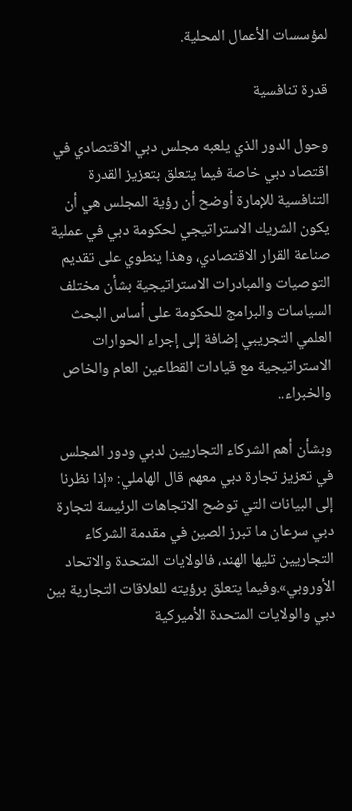لمؤسسات الأعمال المحلية.

قدرة تنافسية

وحول الدور الذي يلعبه مجلس دبي الاقتصادي في اقتصاد دبي خاصة فيما يتعلق بتعزيز القدرة التنافسية للإمارة أوضح أن رؤية المجلس هي أن يكون الشريك الاستراتيجي لحكومة دبي في عملية صناعة القرار الاقتصادي، وهذا ينطوي على تقديم التوصيات والمبادرات الاستراتيجية بشأن مختلف السياسات والبرامج للحكومة على أساس البحث العلمي التجريبي إضافة إلى إجراء الحوارات الاستراتيجية مع قيادات القطاعين العام والخاص والخبراء..

وبشأن أهم الشركاء التجاريين لدبي ودور المجلس في تعزيز تجارة دبي معهم قال الهاملي: «إذا نظرنا إلى البيانات التي توضح الاتجاهات الرئيسة لتجارة دبي سرعان ما تبرز الصين في مقدمة الشركاء التجاريين تليها الهند، فالولايات المتحدة والاتحاد الأوروبي».وفيما يتعلق برؤيته للعلاقات التجارية بين دبي والولايات المتحدة الأميركية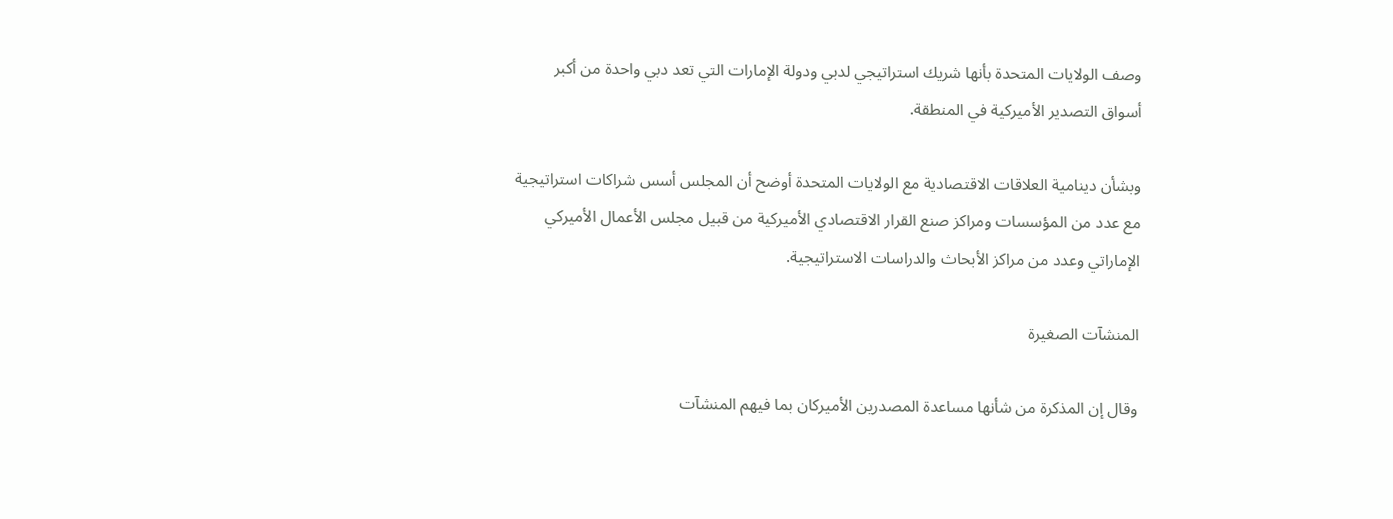وصف الولايات المتحدة بأنها شريك استراتيجي لدبي ودولة الإمارات التي تعد دبي واحدة من أكبر أسواق التصدير الأميركية في المنطقة.

وبشأن دينامية العلاقات الاقتصادية مع الولايات المتحدة أوضح أن المجلس أسس شراكات استراتيجية مع عدد من المؤسسات ومراكز صنع القرار الاقتصادي الأميركية من قبيل مجلس الأعمال الأميركي الإماراتي وعدد من مراكز الأبحاث والدراسات الاستراتيجية.

المنشآت الصغيرة

وقال إن المذكرة من شأنها مساعدة المصدرين الأميركان بما فيهم المنشآت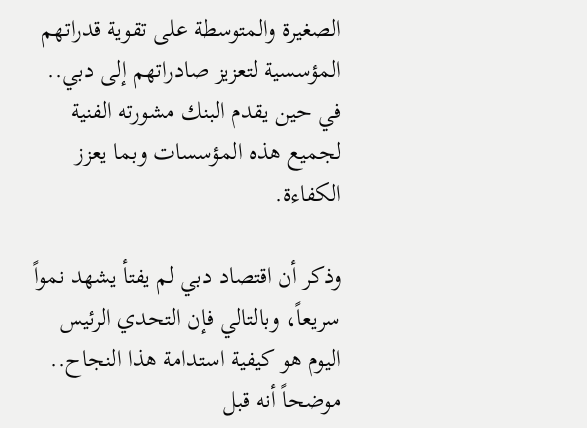الصغيرة والمتوسطة على تقوية قدراتهم المؤسسية لتعزيز صادراتهم إلى دبي.. في حين يقدم البنك مشورته الفنية لجميع هذه المؤسسات وبما يعزز الكفاءة.

وذكر أن اقتصاد دبي لم يفتأ يشهد نمواً سريعاً، وبالتالي فإن التحدي الرئيس اليوم هو كيفية استدامة هذا النجاح.. موضحاً أنه قبل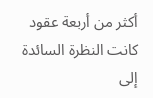أكثر من أربعة عقود كانت النظرة السائدة إلى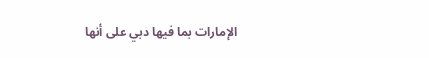الإمارات بما فيها دبي على أنها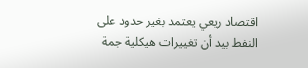اقتصاد ريعي يعتمد بغير حدود على النفط بيد أن تغييرات هيكلية جمة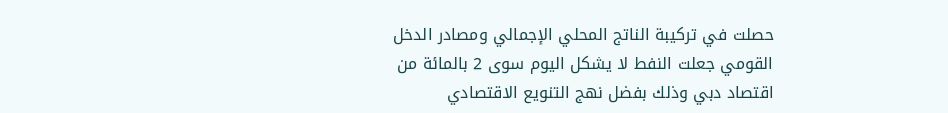حصلت في تركيبة الناتج المحلي الإجمالي ومصادر الدخل القومي جعلت النفط لا يشكل اليوم سوى 2 بالمائة من اقتصاد دبي وذلك بفضل نهج التنويع الاقتصادي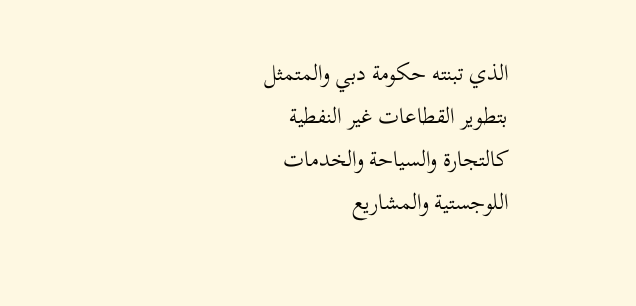الذي تبنته حكومة دبي والمتمثل بتطوير القطاعات غير النفطية كالتجارة والسياحة والخدمات اللوجستية والمشاريع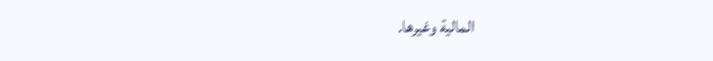المالية وغيرها.